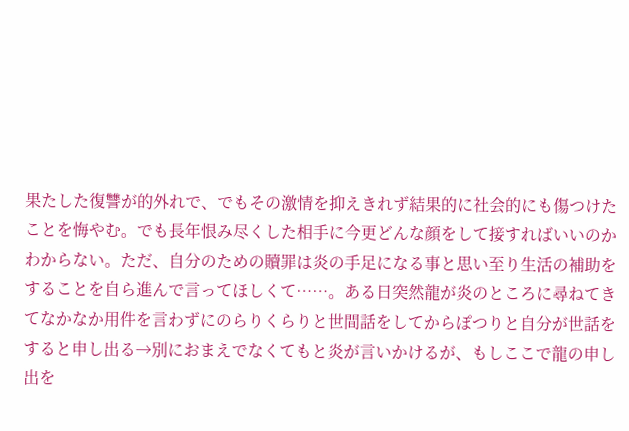果たした復讐が的外れで、でもその激情を抑えきれず結果的に社会的にも傷つけたことを悔やむ。でも長年恨み尽くした相手に今更どんな顔をして接すればいいのかわからない。ただ、自分のための贖罪は炎の手足になる事と思い至り生活の補助をすることを自ら進んで言ってほしくて……。ある日突然龍が炎のところに尋ねてきてなかなか用件を言わずにのらりくらりと世間話をしてからぽつりと自分が世話をすると申し出る→別におまえでなくてもと炎が言いかけるが、もしここで龍の申し出を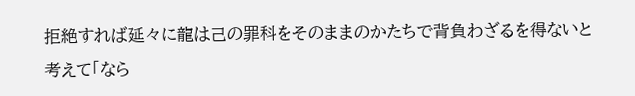拒絶すれば延々に龍は己の罪科をそのままのかたちで背負わざるを得ないと考えて「なら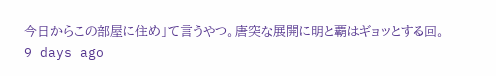今日からこの部屋に住め」て言うやつ。唐突な展開に明と覇はギョッとする回。
9 days ago